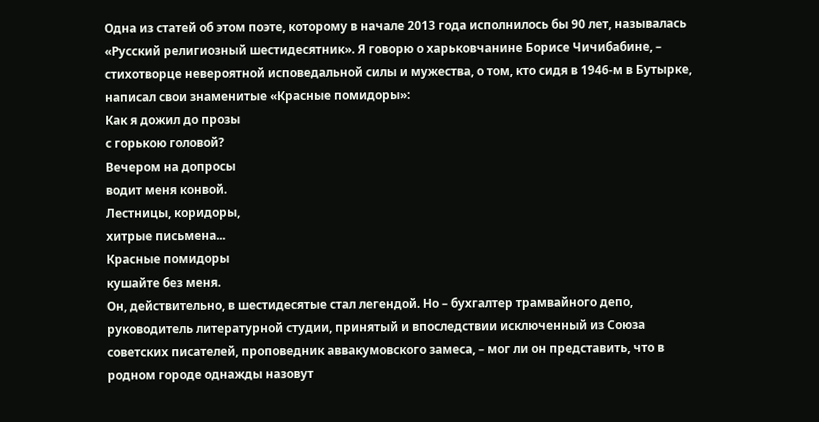Одна из статей об этом поэте, которому в начале 2013 года исполнилось бы 90 лет, называлась «Русский религиозный шестидесятник». Я говорю о харьковчанине Борисе Чичибабине, – стихотворце невероятной исповедальной силы и мужества, о том, кто сидя в 1946-м в Бутырке, написал свои знаменитые «Красные помидоры»:
Как я дожил до прозы
с горькою головой?
Вечером на допросы
водит меня конвой.
Лестницы, коридоры,
хитрые письмена...
Красные помидоры
кушайте без меня.
Он, действительно, в шестидесятые стал легендой. Но – бухгалтер трамвайного депо, руководитель литературной студии, принятый и впоследствии исключенный из Союза советских писателей, проповедник аввакумовского замеса, – мог ли он представить, что в родном городе однажды назовут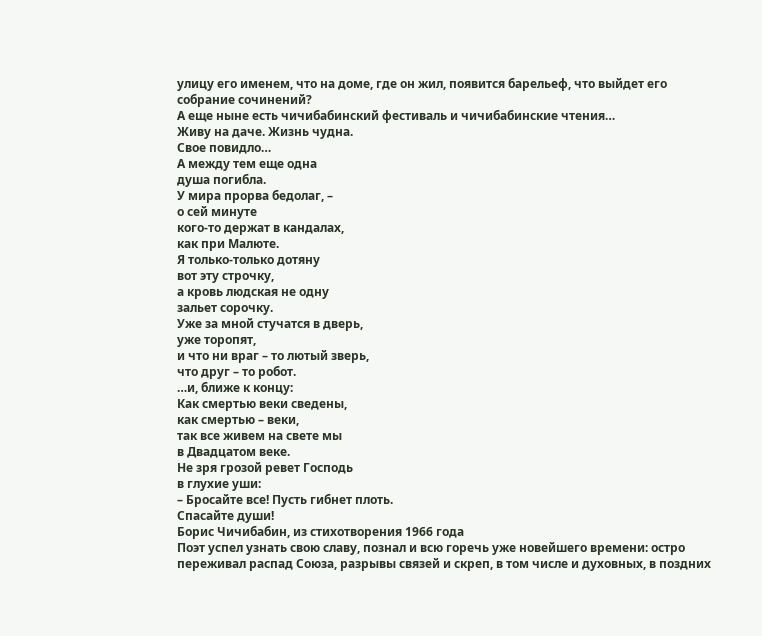улицу его именем, что на доме, где он жил, появится барельеф, что выйдет его собрание сочинений?
А еще ныне есть чичибабинский фестиваль и чичибабинские чтения…
Живу на даче. Жизнь чудна.
Свое повидло…
А между тем еще одна
душа погибла.
У мира прорва бедолаг, –
о сей минуте
кого-то держат в кандалах,
как при Малюте.
Я только-только дотяну
вот эту строчку,
а кровь людская не одну
зальет сорочку.
Уже за мной стучатся в дверь,
уже торопят,
и что ни враг – то лютый зверь,
что друг – то робот.
…и, ближе к концу:
Как смертью веки сведены,
как смертью – веки,
так все живем на свете мы
в Двадцатом веке.
Не зря грозой ревет Господь
в глухие уши:
– Бросайте все! Пусть гибнет плоть.
Спасайте души!
Борис Чичибабин, из стихотворения 1966 года
Поэт успел узнать свою славу, познал и всю горечь уже новейшего времени: остро переживал распад Союза, разрывы связей и скреп, в том числе и духовных, в поздних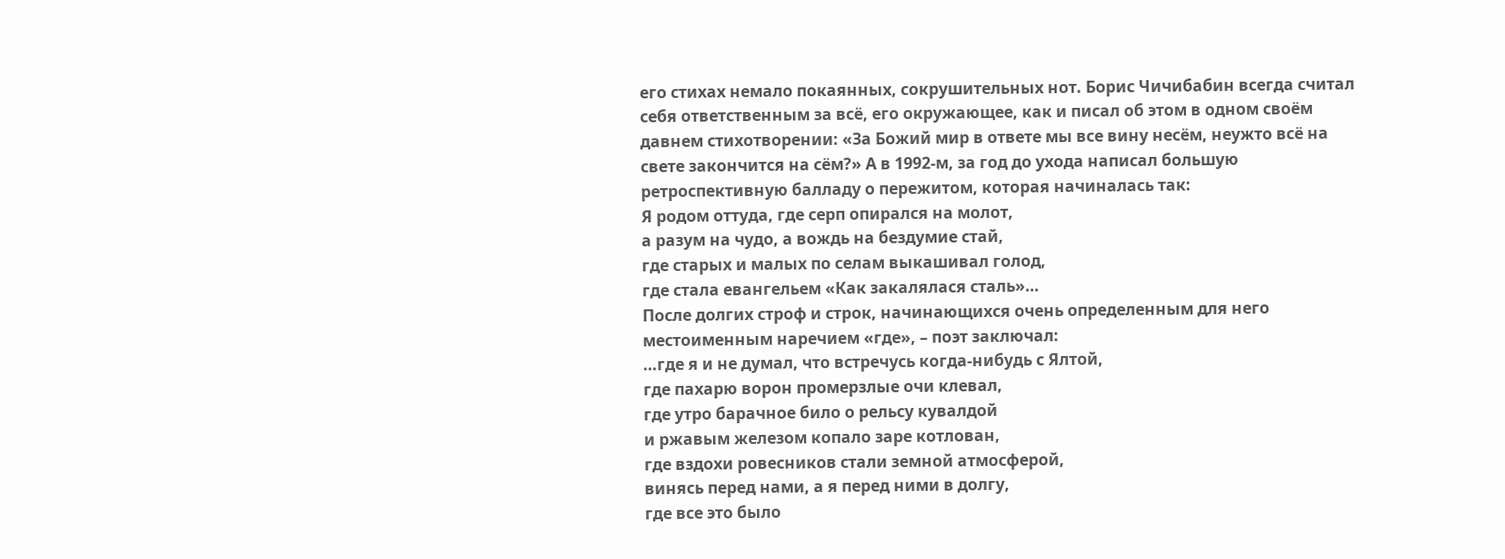его стихах немало покаянных, сокрушительных нот. Борис Чичибабин всегда считал себя ответственным за всё, его окружающее, как и писал об этом в одном своём давнем стихотворении: «За Божий мир в ответе мы все вину несём, неужто всё на свете закончится на сём?» А в 1992-м, за год до ухода написал большую ретроспективную балладу о пережитом, которая начиналась так:
Я родом оттуда, где серп опирался на молот,
а разум на чудо, а вождь на бездумие стай,
где старых и малых по селам выкашивал голод,
где стала евангельем «Как закалялася сталь»…
После долгих строф и строк, начинающихся очень определенным для него местоименным наречием «где», – поэт заключал:
…где я и не думал, что встречусь когда-нибудь с Ялтой,
где пахарю ворон промерзлые очи клевал,
где утро барачное било о рельсу кувалдой
и ржавым железом копало заре котлован,
где вздохи ровесников стали земной атмосферой,
винясь перед нами, а я перед ними в долгу,
где все это было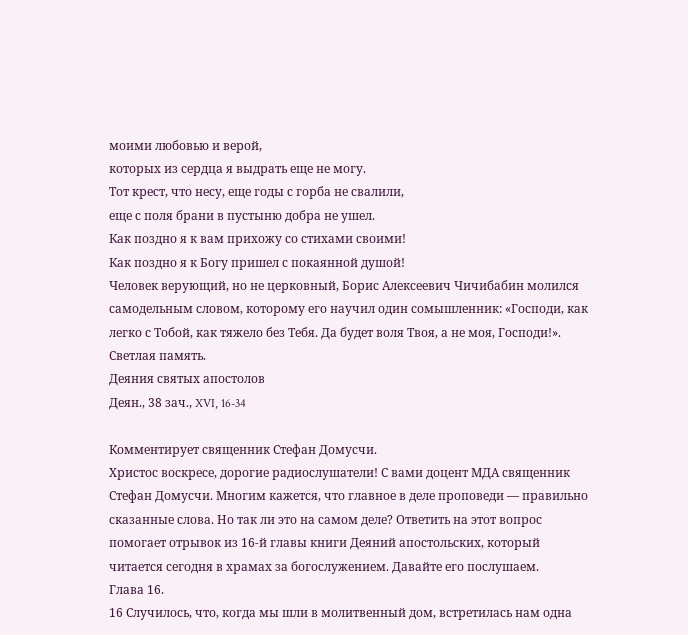моими любовью и верой,
которых из сердца я выдрать еще не могу.
Тот крест, что несу, еще годы с горба не свалили,
еще с поля брани в пустыню добра не ушел.
Как поздно я к вам прихожу со стихами своими!
Как поздно я к Богу пришел с покаянной душой!
Человек верующий, но не церковный, Борис Алексеевич Чичибабин молился самодельным словом, которому его научил один сомышленник: «Господи, как легко с Тобой, как тяжело без Тебя. Да будет воля Твоя, а не моя, Господи!». Светлая память.
Деяния святых апостолов
Деян., 38 зач., XVI, 16-34

Комментирует священник Стефан Домусчи.
Христос воскресе, дорогие радиослушатели! С вами доцент МДА священник Стефан Домусчи. Многим кажется, что главное в деле проповеди — правильно сказанные слова. Но так ли это на самом деле? Ответить на этот вопрос помогает отрывок из 16-й главы книги Деяний апостольских, который читается сегодня в храмах за богослужением. Давайте его послушаем.
Глава 16.
16 Случилось, что, когда мы шли в молитвенный дом, встретилась нам одна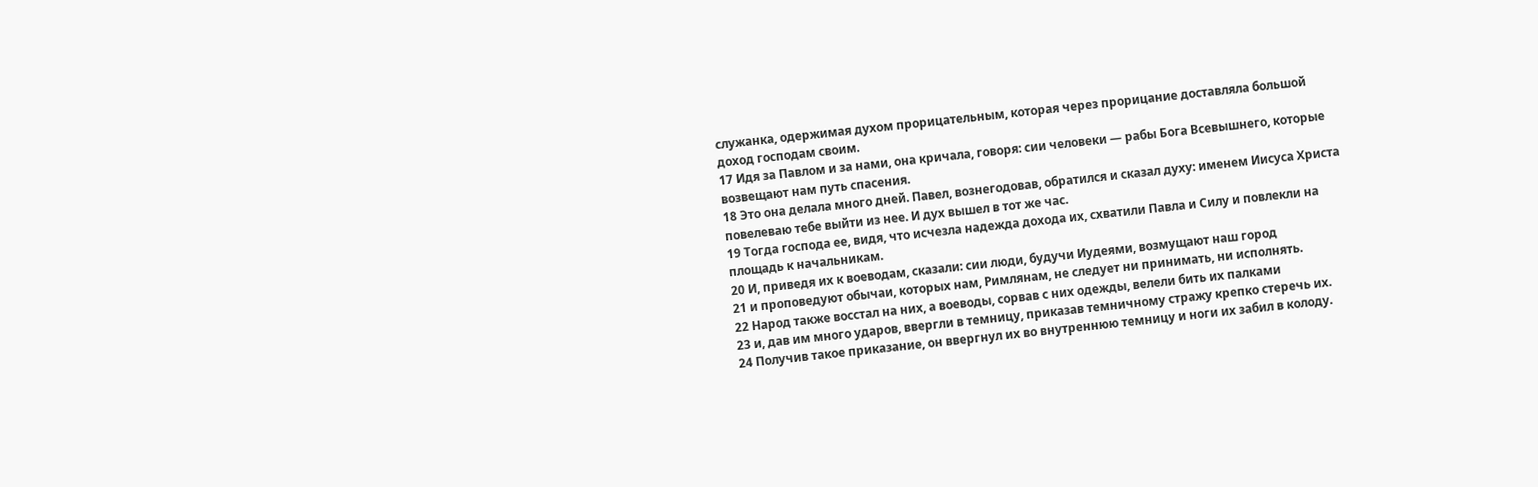служанка, одержимая духом прорицательным, которая через прорицание доставляла большой доход господам своим.
17 Идя за Павлом и за нами, она кричала, говоря: сии человеки — рабы Бога Всевышнего, которые возвещают нам путь спасения.
18 Это она делала много дней. Павел, вознегодовав, обратился и сказал духу: именем Иисуса Христа повелеваю тебе выйти из нее. И дух вышел в тот же час.
19 Тогда господа ее, видя, что исчезла надежда дохода их, схватили Павла и Силу и повлекли на площадь к начальникам.
20 И, приведя их к воеводам, сказали: сии люди, будучи Иудеями, возмущают наш город
21 и проповедуют обычаи, которых нам, Римлянам, не следует ни принимать, ни исполнять.
22 Народ также восстал на них, а воеводы, сорвав с них одежды, велели бить их палками
23 и, дав им много ударов, ввергли в темницу, приказав темничному стражу крепко стеречь их.
24 Получив такое приказание, он ввергнул их во внутреннюю темницу и ноги их забил в колоду.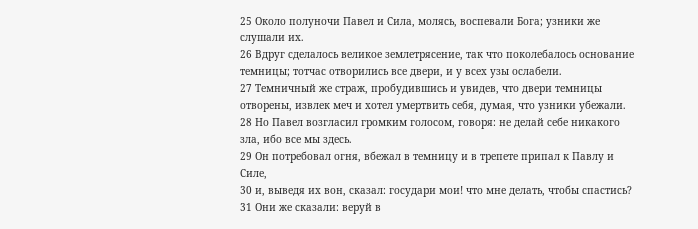25 Около полуночи Павел и Сила, молясь, воспевали Бога; узники же слушали их.
26 Вдруг сделалось великое землетрясение, так что поколебалось основание темницы; тотчас отворились все двери, и у всех узы ослабели.
27 Темничный же страж, пробудившись и увидев, что двери темницы отворены, извлек меч и хотел умертвить себя, думая, что узники убежали.
28 Но Павел возгласил громким голосом, говоря: не делай себе никакого зла, ибо все мы здесь.
29 Он потребовал огня, вбежал в темницу и в трепете припал к Павлу и Силе,
30 и, выведя их вон, сказал: государи мои! что мне делать, чтобы спастись?
31 Они же сказали: веруй в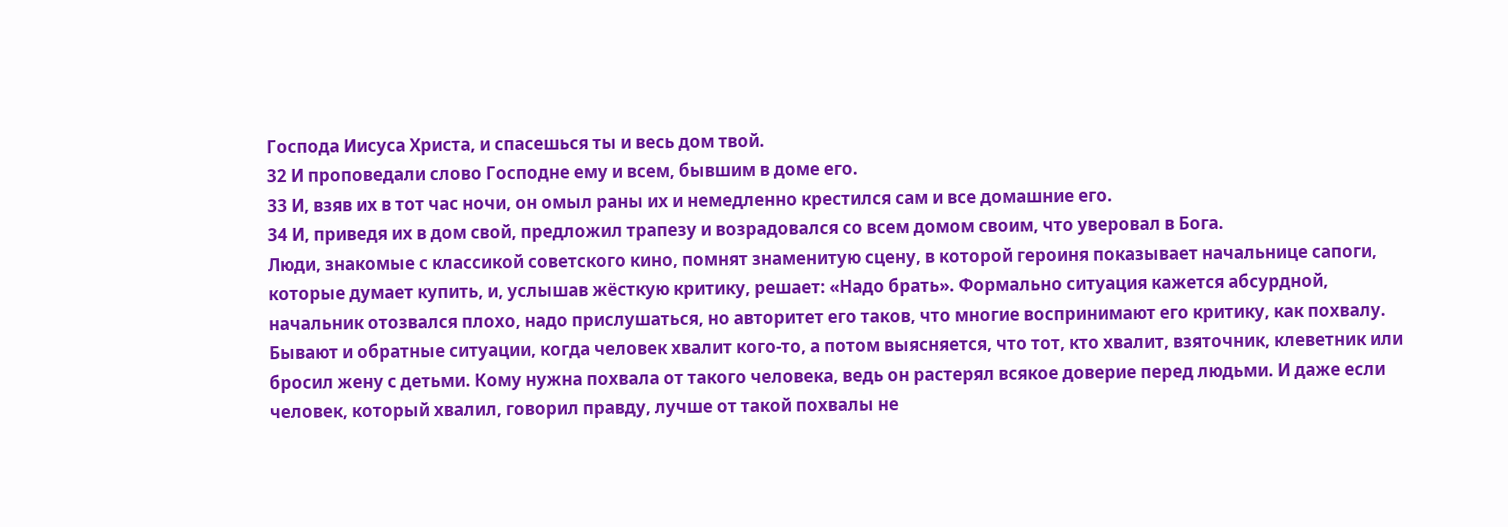Господа Иисуса Христа, и спасешься ты и весь дом твой.
32 И проповедали слово Господне ему и всем, бывшим в доме его.
33 И, взяв их в тот час ночи, он омыл раны их и немедленно крестился сам и все домашние его.
34 И, приведя их в дом свой, предложил трапезу и возрадовался со всем домом своим, что уверовал в Бога.
Люди, знакомые с классикой советского кино, помнят знаменитую сцену, в которой героиня показывает начальнице сапоги, которые думает купить, и, услышав жёсткую критику, решает: «Надо брать». Формально ситуация кажется абсурдной, начальник отозвался плохо, надо прислушаться, но авторитет его таков, что многие воспринимают его критику, как похвалу. Бывают и обратные ситуации, когда человек хвалит кого-то, а потом выясняется, что тот, кто хвалит, взяточник, клеветник или бросил жену с детьми. Кому нужна похвала от такого человека, ведь он растерял всякое доверие перед людьми. И даже если человек, который хвалил, говорил правду, лучше от такой похвалы не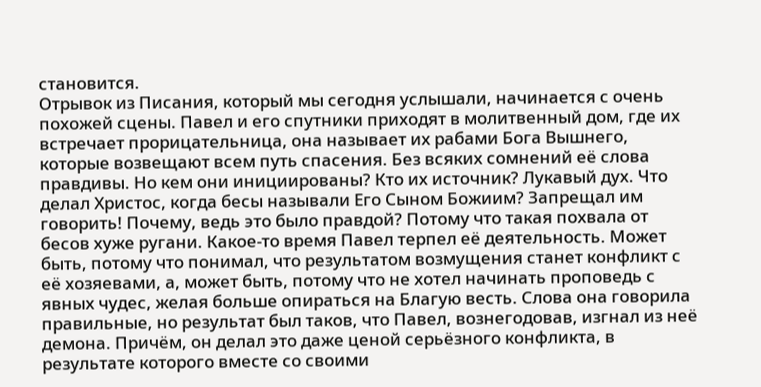становится.
Отрывок из Писания, который мы сегодня услышали, начинается с очень похожей сцены. Павел и его спутники приходят в молитвенный дом, где их встречает прорицательница, она называет их рабами Бога Вышнего, которые возвещают всем путь спасения. Без всяких сомнений её слова правдивы. Но кем они инициированы? Кто их источник? Лукавый дух. Что делал Христос, когда бесы называли Его Сыном Божиим? Запрещал им говорить! Почему, ведь это было правдой? Потому что такая похвала от бесов хуже ругани. Какое-то время Павел терпел её деятельность. Может быть, потому что понимал, что результатом возмущения станет конфликт с её хозяевами, а, может быть, потому что не хотел начинать проповедь с явных чудес, желая больше опираться на Благую весть. Слова она говорила правильные, но результат был таков, что Павел, вознегодовав, изгнал из неё демона. Причём, он делал это даже ценой серьёзного конфликта, в результате которого вместе со своими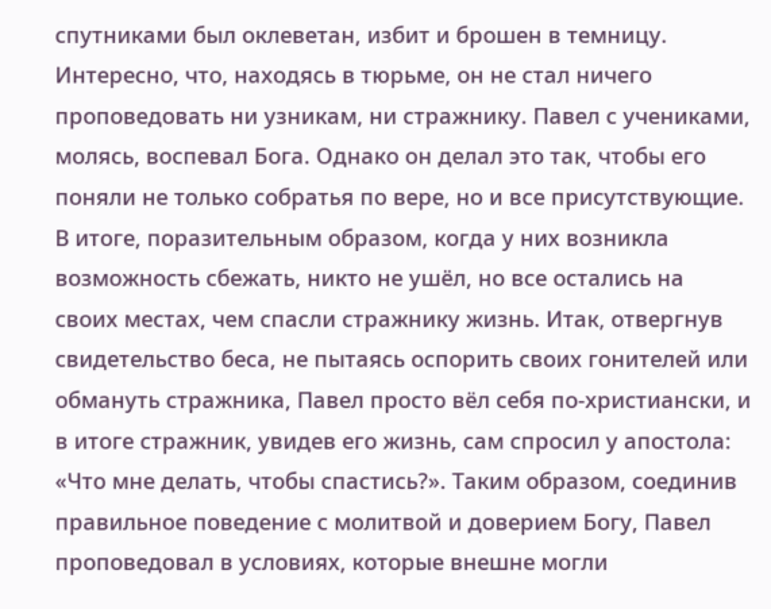спутниками был оклеветан, избит и брошен в темницу. Интересно, что, находясь в тюрьме, он не стал ничего проповедовать ни узникам, ни стражнику. Павел с учениками, молясь, воспевал Бога. Однако он делал это так, чтобы его поняли не только собратья по вере, но и все присутствующие. В итоге, поразительным образом, когда у них возникла возможность сбежать, никто не ушёл, но все остались на своих местах, чем спасли стражнику жизнь. Итак, отвергнув свидетельство беса, не пытаясь оспорить своих гонителей или обмануть стражника, Павел просто вёл себя по-христиански, и в итоге стражник, увидев его жизнь, сам спросил у апостола: «Что мне делать, чтобы спастись?». Таким образом, соединив правильное поведение с молитвой и доверием Богу, Павел проповедовал в условиях, которые внешне могли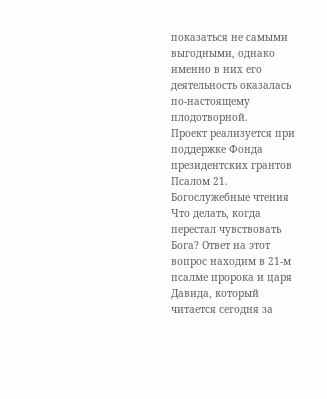показаться не самыми выгодными, однако именно в них его деятельность оказалась по-настоящему плодотворной.
Проект реализуется при поддержке Фонда президентских грантов
Псалом 21. Богослужебные чтения
Что делать, когда перестал чувствовать Бога? Ответ на этот вопрос находим в 21-м псалме пророка и царя Давида, который читается сегодня за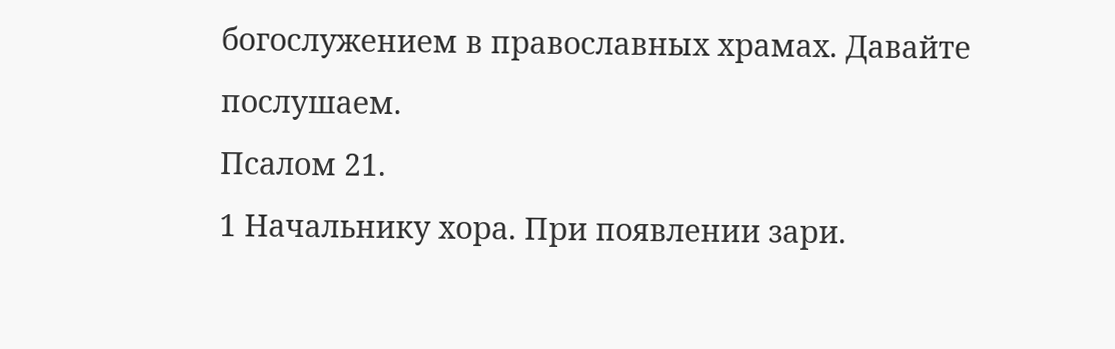богослужением в православных храмах. Давайте послушаем.
Псалом 21.
1 Начальнику хора. При появлении зари.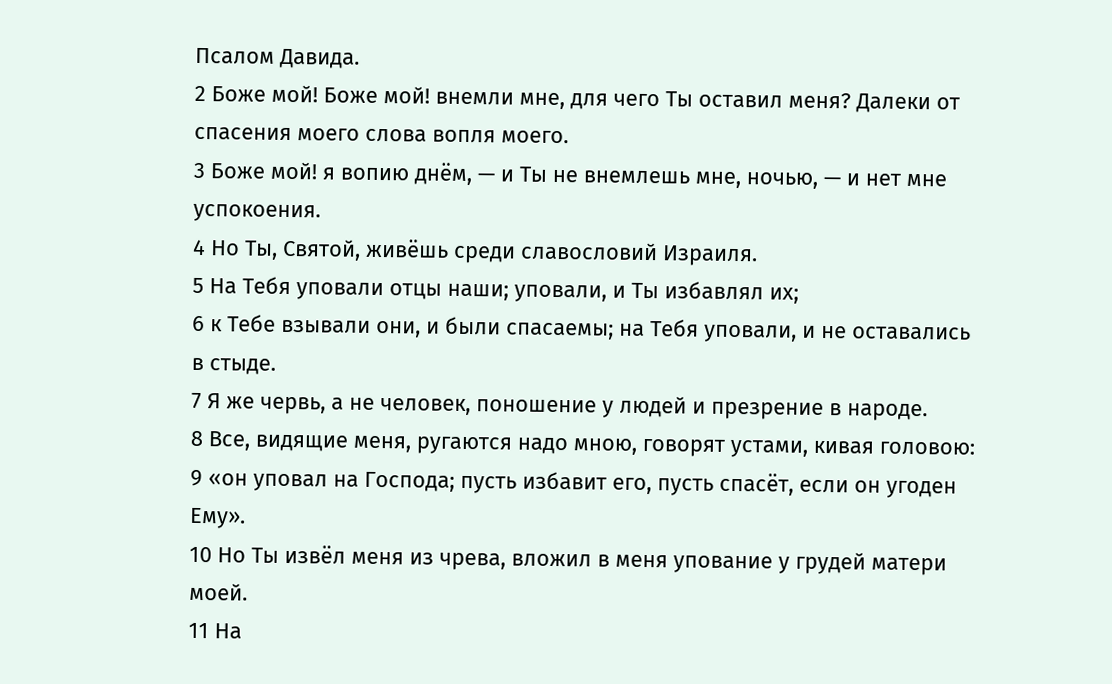Псалом Давида.
2 Боже мой! Боже мой! внемли мне, для чего Ты оставил меня? Далеки от спасения моего слова вопля моего.
3 Боже мой! я вопию днём, — и Ты не внемлешь мне, ночью, — и нет мне успокоения.
4 Но Ты, Святой, живёшь среди славословий Израиля.
5 На Тебя уповали отцы наши; уповали, и Ты избавлял их;
6 к Тебе взывали они, и были спасаемы; на Тебя уповали, и не оставались в стыде.
7 Я же червь, а не человек, поношение у людей и презрение в народе.
8 Все, видящие меня, ругаются надо мною, говорят устами, кивая головою:
9 «он уповал на Господа; пусть избавит его, пусть спасёт, если он угоден Ему».
10 Но Ты извёл меня из чрева, вложил в меня упование у грудей матери моей.
11 На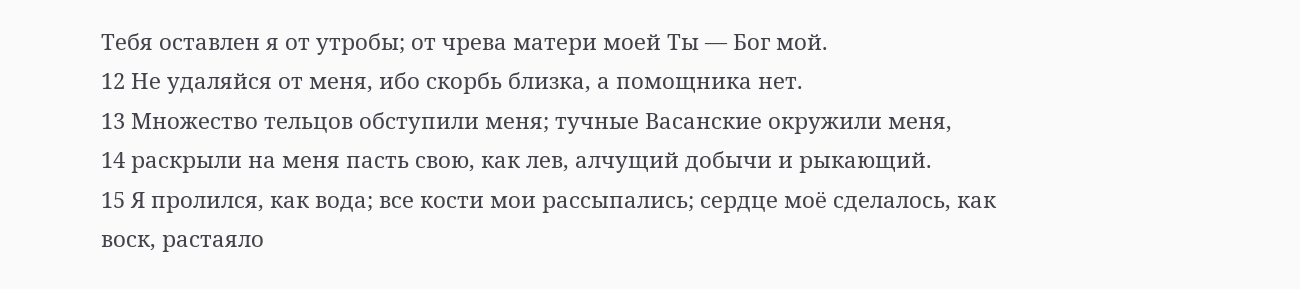Тебя оставлен я от утробы; от чрева матери моей Ты — Бог мой.
12 Не удаляйся от меня, ибо скорбь близка, а помощника нет.
13 Множество тельцов обступили меня; тучные Васанские окружили меня,
14 раскрыли на меня пасть свою, как лев, алчущий добычи и рыкающий.
15 Я пролился, как вода; все кости мои рассыпались; сердце моё сделалось, как воск, растаяло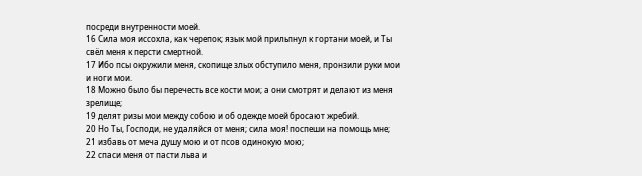посреди внутренности моей.
16 Сила моя иссохла, как черепок; язык мой прильпнул к гортани моей, и Ты свёл меня к персти смертной.
17 Ибо псы окружили меня, скопище злых обступило меня, пронзили руки мои и ноги мои.
18 Можно было бы перечесть все кости мои; а они смотрят и делают из меня зрелище;
19 делят ризы мои между собою и об одежде моей бросают жребий.
20 Но Ты, Господи, не удаляйся от меня; сила моя! поспеши на помощь мне;
21 избавь от меча душу мою и от псов одинокую мою;
22 спаси меня от пасти льва и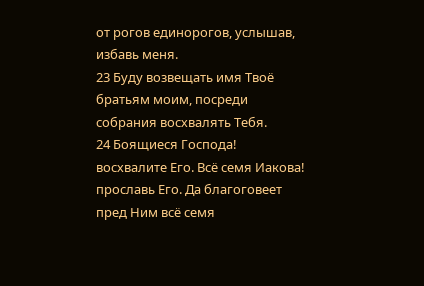от рогов единорогов, услышав, избавь меня.
23 Буду возвещать имя Твоё братьям моим, посреди собрания восхвалять Тебя.
24 Боящиеся Господа! восхвалите Его. Всё семя Иакова! прославь Его. Да благоговеет пред Ним всё семя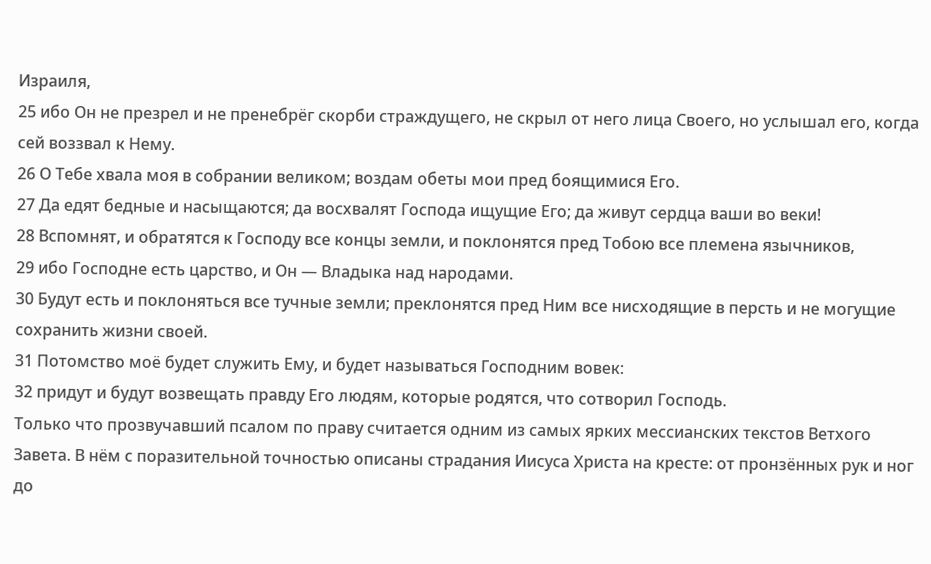Израиля,
25 ибо Он не презрел и не пренебрёг скорби страждущего, не скрыл от него лица Своего, но услышал его, когда сей воззвал к Нему.
26 О Тебе хвала моя в собрании великом; воздам обеты мои пред боящимися Его.
27 Да едят бедные и насыщаются; да восхвалят Господа ищущие Его; да живут сердца ваши во веки!
28 Вспомнят, и обратятся к Господу все концы земли, и поклонятся пред Тобою все племена язычников,
29 ибо Господне есть царство, и Он — Владыка над народами.
30 Будут есть и поклоняться все тучные земли; преклонятся пред Ним все нисходящие в персть и не могущие сохранить жизни своей.
31 Потомство моё будет служить Ему, и будет называться Господним вовек:
32 придут и будут возвещать правду Его людям, которые родятся, что сотворил Господь.
Только что прозвучавший псалом по праву считается одним из самых ярких мессианских текстов Ветхого Завета. В нём с поразительной точностью описаны страдания Иисуса Христа на кресте: от пронзённых рук и ног до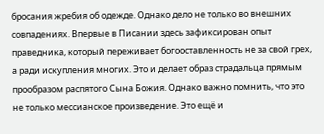бросания жребия об одежде. Однако дело не только во внешних совпадениях. Впервые в Писании здесь зафиксирован опыт праведника, который переживает богооставленность не за свой грех, а ради искупления многих. Это и делает образ страдальца прямым прообразом распятого Сына Божия. Однако важно помнить, что это не только мессианское произведение. Это ещё и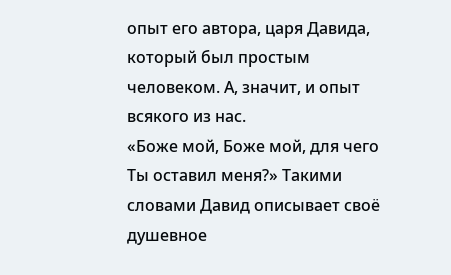опыт его автора, царя Давида, который был простым человеком. А, значит, и опыт всякого из нас.
«Боже мой, Боже мой, для чего Ты оставил меня?» Такими словами Давид описывает своё душевное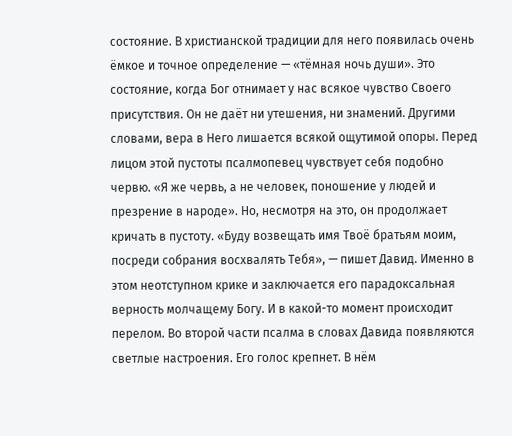состояние. В христианской традиции для него появилась очень ёмкое и точное определение — «тёмная ночь души». Это состояние, когда Бог отнимает у нас всякое чувство Своего присутствия. Он не даёт ни утешения, ни знамений. Другими словами, вера в Него лишается всякой ощутимой опоры. Перед лицом этой пустоты псалмопевец чувствует себя подобно червю. «Я же червь, а не человек, поношение у людей и презрение в народе». Но, несмотря на это, он продолжает кричать в пустоту. «Буду возвещать имя Твоё братьям моим, посреди собрания восхвалять Тебя», — пишет Давид. Именно в этом неотступном крике и заключается его парадоксальная верность молчащему Богу. И в какой-то момент происходит перелом. Во второй части псалма в словах Давида появляются светлые настроения. Его голос крепнет. В нём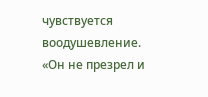чувствуется воодушевление. «Он не презрел и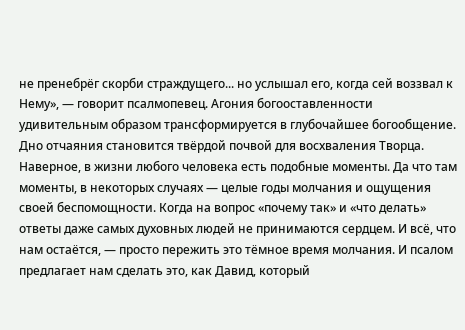не пренебрёг скорби страждущего... но услышал его, когда сей воззвал к Нему», — говорит псалмопевец. Агония богооставленности удивительным образом трансформируется в глубочайшее богообщение. Дно отчаяния становится твёрдой почвой для восхваления Творца.
Наверное, в жизни любого человека есть подобные моменты. Да что там моменты, в некоторых случаях — целые годы молчания и ощущения своей беспомощности. Когда на вопрос «почему так» и «что делать» ответы даже самых духовных людей не принимаются сердцем. И всё, что нам остаётся, — просто пережить это тёмное время молчания. И псалом предлагает нам сделать это, как Давид, который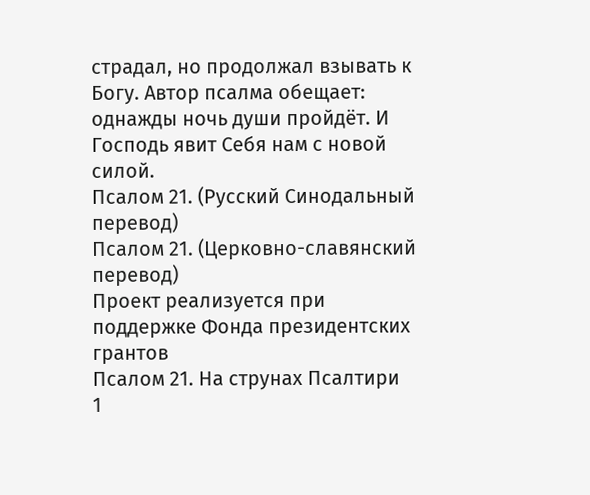страдал, но продолжал взывать к Богу. Автор псалма обещает: однажды ночь души пройдёт. И Господь явит Себя нам с новой силой.
Псалом 21. (Русский Синодальный перевод)
Псалом 21. (Церковно-славянский перевод)
Проект реализуется при поддержке Фонда президентских грантов
Псалом 21. На струнах Псалтири
1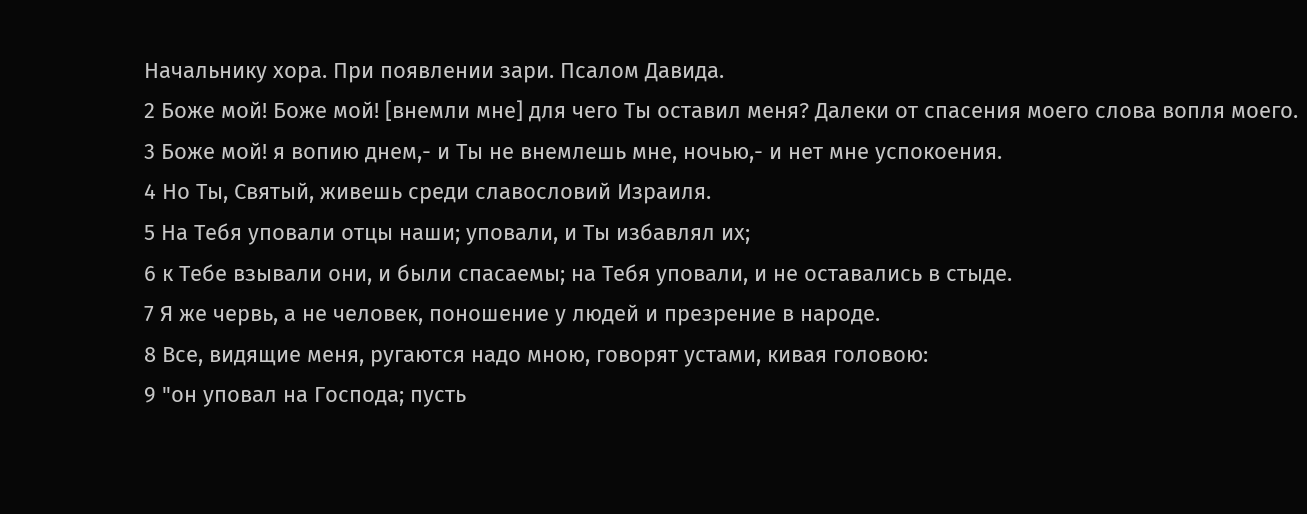Начальнику хора. При появлении зари. Псалом Давида.
2 Боже мой! Боже мой! [внемли мне] для чего Ты оставил меня? Далеки от спасения моего слова вопля моего.
3 Боже мой! я вопию днем,- и Ты не внемлешь мне, ночью,- и нет мне успокоения.
4 Но Ты, Святый, живешь среди славословий Израиля.
5 На Тебя уповали отцы наши; уповали, и Ты избавлял их;
6 к Тебе взывали они, и были спасаемы; на Тебя уповали, и не оставались в стыде.
7 Я же червь, а не человек, поношение у людей и презрение в народе.
8 Все, видящие меня, ругаются надо мною, говорят устами, кивая головою:
9 "он уповал на Господа; пусть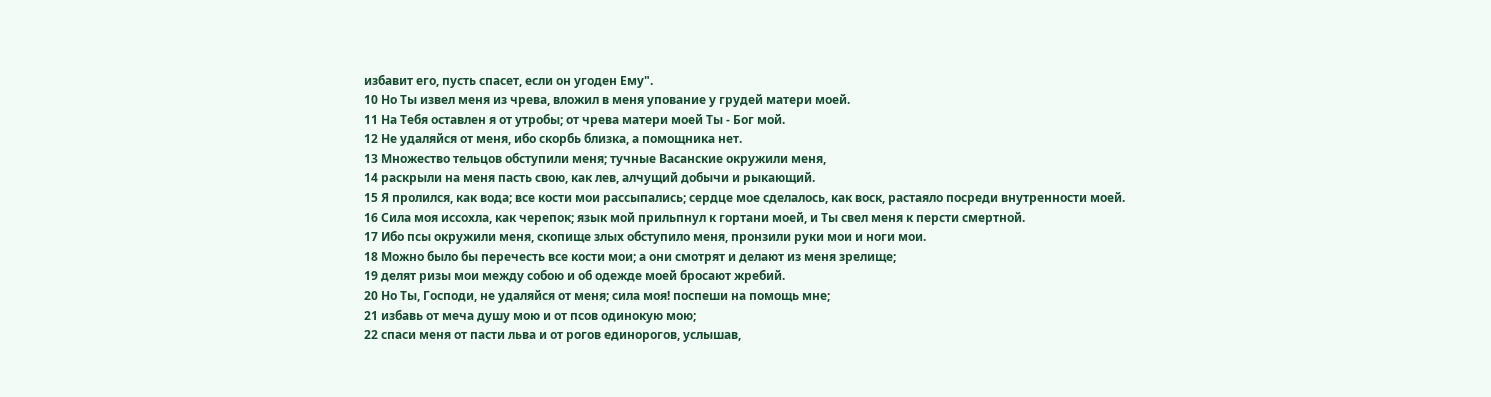избавит его, пусть спасет, если он угоден Ему".
10 Но Ты извел меня из чрева, вложил в меня упование у грудей матери моей.
11 На Тебя оставлен я от утробы; от чрева матери моей Ты - Бог мой.
12 Не удаляйся от меня, ибо скорбь близка, а помощника нет.
13 Множество тельцов обступили меня; тучные Васанские окружили меня,
14 раскрыли на меня пасть свою, как лев, алчущий добычи и рыкающий.
15 Я пролился, как вода; все кости мои рассыпались; сердце мое сделалось, как воск, растаяло посреди внутренности моей.
16 Сила моя иссохла, как черепок; язык мой прильпнул к гортани моей, и Ты свел меня к персти смертной.
17 Ибо псы окружили меня, скопище злых обступило меня, пронзили руки мои и ноги мои.
18 Можно было бы перечесть все кости мои; а они смотрят и делают из меня зрелище;
19 делят ризы мои между собою и об одежде моей бросают жребий.
20 Но Ты, Господи, не удаляйся от меня; сила моя! поспеши на помощь мне;
21 избавь от меча душу мою и от псов одинокую мою;
22 спаси меня от пасти льва и от рогов единорогов, услышав,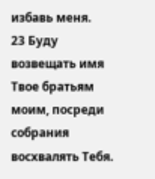избавь меня.
23 Буду возвещать имя Твое братьям моим, посреди собрания восхвалять Тебя.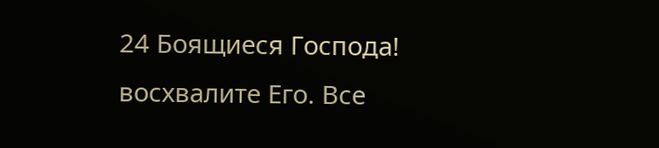24 Боящиеся Господа! восхвалите Его. Все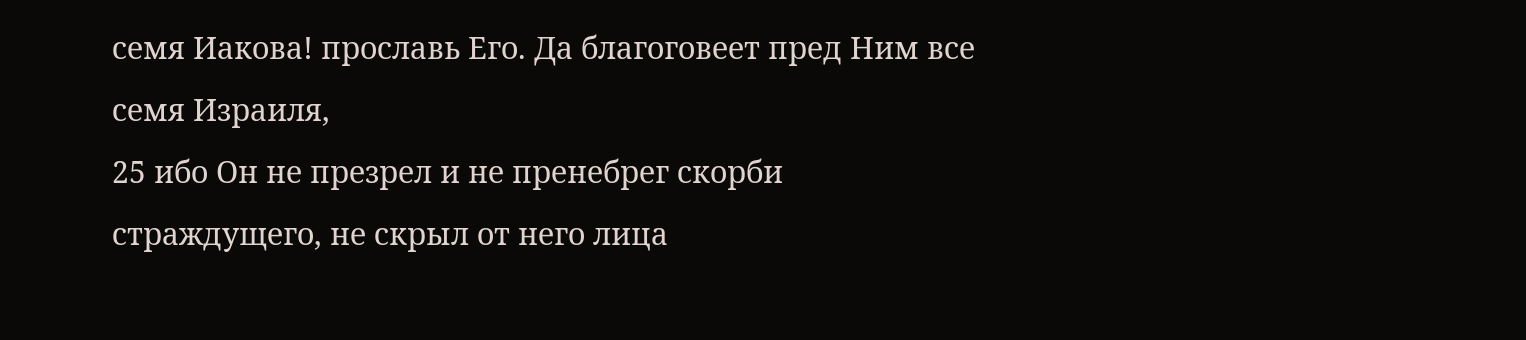семя Иакова! прославь Его. Да благоговеет пред Ним все семя Израиля,
25 ибо Он не презрел и не пренебрег скорби страждущего, не скрыл от него лица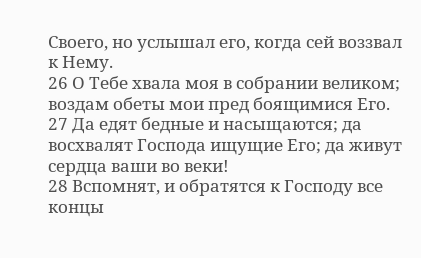Своего, но услышал его, когда сей воззвал к Нему.
26 О Тебе хвала моя в собрании великом; воздам обеты мои пред боящимися Его.
27 Да едят бедные и насыщаются; да восхвалят Господа ищущие Его; да живут сердца ваши во веки!
28 Вспомнят, и обратятся к Господу все концы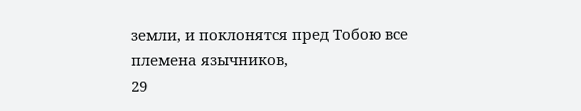земли, и поклонятся пред Тобою все племена язычников,
29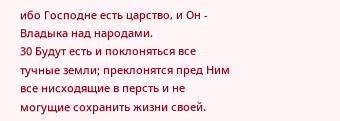ибо Господне есть царство, и Он - Владыка над народами.
30 Будут есть и поклоняться все тучные земли; преклонятся пред Ним все нисходящие в персть и не могущие сохранить жизни своей.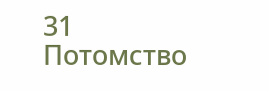31 Потомство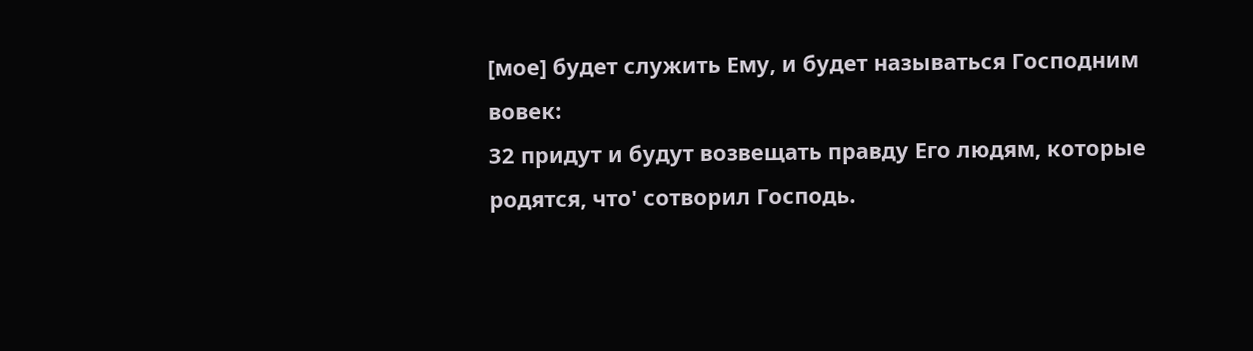[мое] будет служить Ему, и будет называться Господним вовек:
32 придут и будут возвещать правду Его людям, которые родятся, что' сотворил Господь.